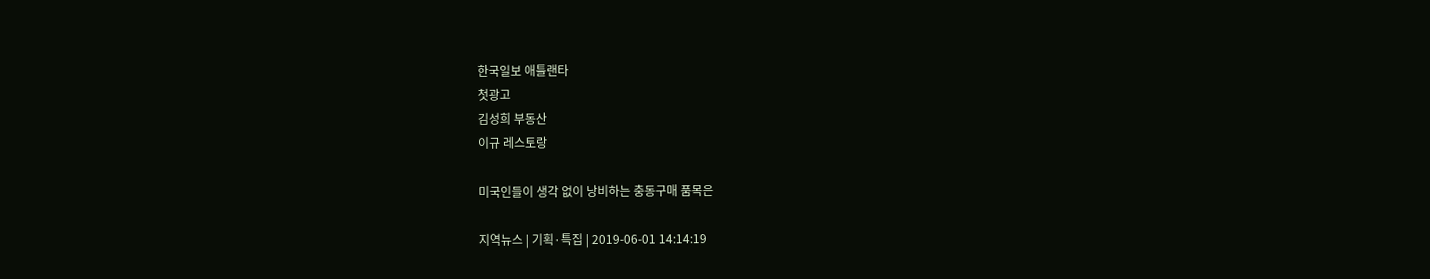한국일보 애틀랜타
첫광고
김성희 부동산
이규 레스토랑

미국인들이 생각 없이 낭비하는 충동구매 품목은

지역뉴스 | 기획·특집 | 2019-06-01 14:14:19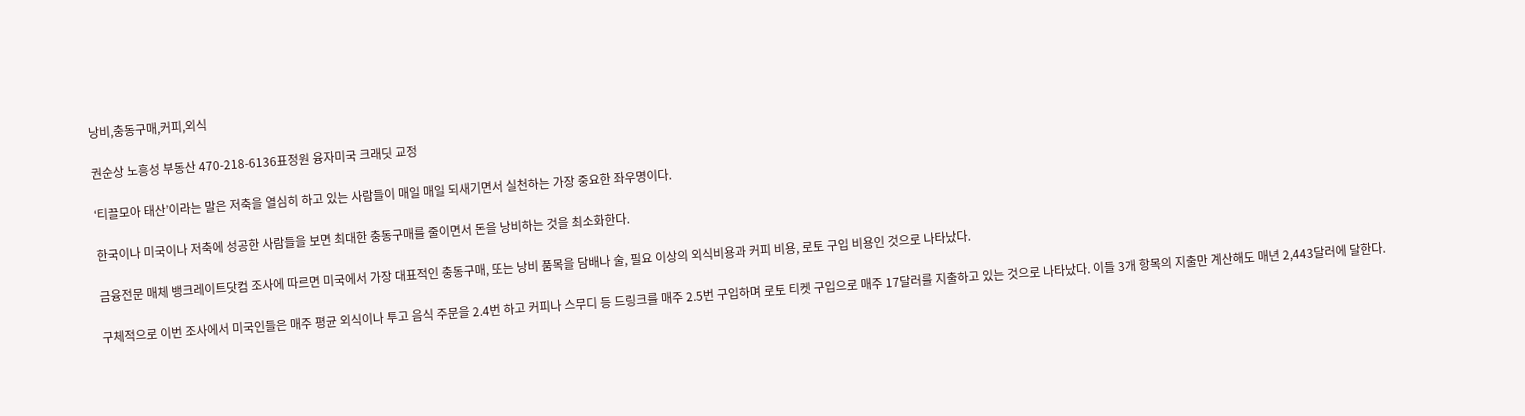낭비,충동구매,커피,외식

권순상 노흥성 부동산 470-218-6136표정원 융자미국 크래딧 교정

‘티끌모아 태산’이라는 말은 저축을 열심히 하고 있는 사람들이 매일 매일 되새기면서 실천하는 가장 중요한 좌우명이다.

한국이나 미국이나 저축에 성공한 사람들을 보면 최대한 충동구매를 줄이면서 돈을 낭비하는 것을 최소화한다.

금융전문 매체 뱅크레이트닷컴 조사에 따르면 미국에서 가장 대표적인 충동구매, 또는 낭비 품목을 담배나 술, 필요 이상의 외식비용과 커피 비용, 로토 구입 비용인 것으로 나타났다.

구체적으로 이번 조사에서 미국인들은 매주 평균 외식이나 투고 음식 주문을 2.4번 하고 커피나 스무디 등 드링크를 매주 2.5번 구입하며 로토 티켓 구입으로 매주 17달러를 지출하고 있는 것으로 나타났다. 이들 3개 항목의 지출만 계산해도 매년 2,443달러에 달한다.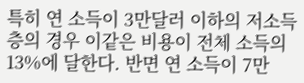특히 연 소득이 3만달러 이하의 저소득층의 경우 이같은 비용이 전체 소득의 13%에 달한다. 반면 연 소득이 7만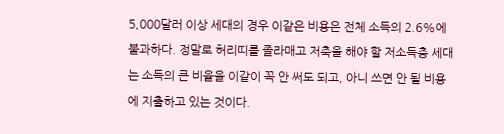5,000달러 이상 세대의 경우 이같은 비용은 전체 소득의 2.6%에 불과하다. 정말로 허리띠를 졸라매고 저축을 해야 할 저소득층 세대는 소득의 큰 비율을 이같이 꼭 안 써도 되고, 아니 쓰면 안 될 비용에 지출하고 있는 것이다.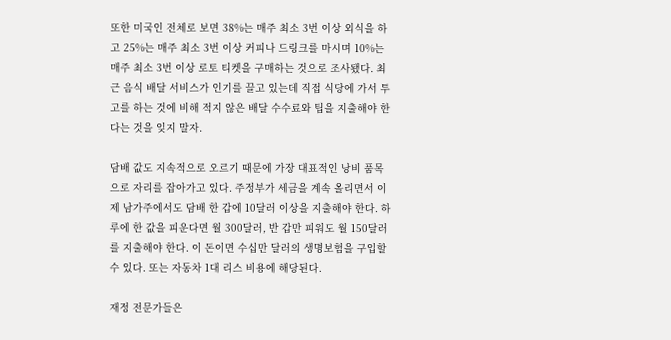또한 미국인 전체로 보면 38%는 매주 최소 3번 이상 외식을 하고 25%는 매주 최소 3번 이상 커피나 드링크를 마시며 10%는 매주 최소 3번 이상 로토 티켓을 구매하는 것으로 조사됐다. 최근 음식 배달 서비스가 인기를 끌고 있는데 직접 식당에 가서 투고를 하는 것에 비해 적지 않은 배달 수수료와 팁을 지출해야 한다는 것을 잊지 말자.

담배 값도 지속적으로 오르기 때문에 가장 대표적인 낭비 품목으로 자리를 잡아가고 있다. 주정부가 세금을 계속 올리면서 이제 남가주에서도 담배 한 갑에 10달러 이상을 지출해야 한다. 하루에 한 값을 피운다면 월 300달러, 반 갑만 피워도 월 150달러를 지출해야 한다. 이 돈이면 수십만 달러의 생명보험을 구입할 수 있다. 또는 자동차 1대 리스 비용에 해당된다.

재정 전문가들은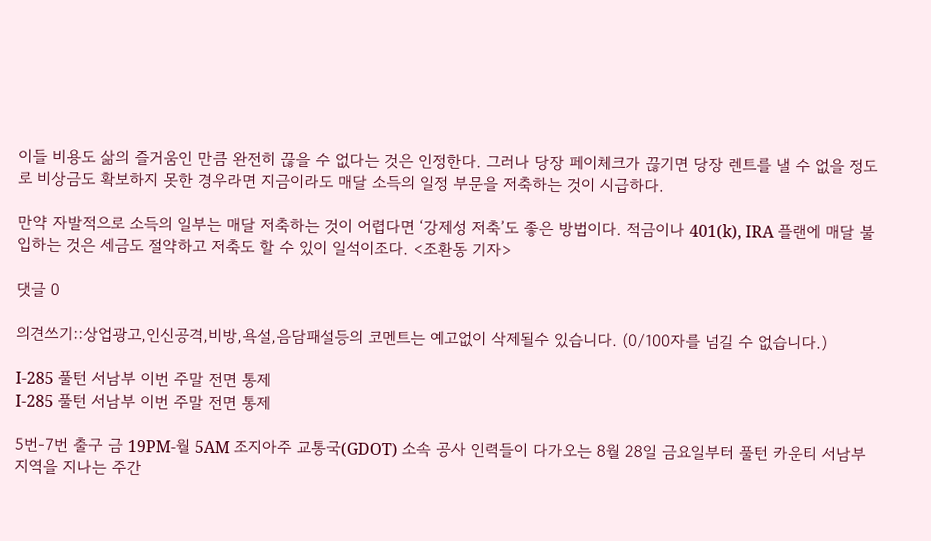이들 비용도 삶의 즐거움인 만큼 완전히 끊을 수 없다는 것은 인정한다. 그러나 당장 페이체크가 끊기면 당장 렌트를 낼 수 없을 정도로 비상금도 확보하지 못한 경우라면 지금이라도 매달 소득의 일정 부문을 저축하는 것이 시급하다.

만약 자발적으로 소득의 일부는 매달 저축하는 것이 어렵다면 ‘강제성 저축’도 좋은 방법이다. 적금이나 401(k), IRA 플랜에 매달 불입하는 것은 세금도 절약하고 저축도 할 수 있이 일석이조다. <조환동 기자>

댓글 0

의견쓰기::상업광고,인신공격,비방,욕설,음담패설등의 코멘트는 예고없이 삭제될수 있습니다. (0/100자를 넘길 수 없습니다.)

I-285 풀턴 서남부 이번 주말 전면 통제
I-285 풀턴 서남부 이번 주말 전면 통제

5번-7번 출구 금 19PM-월 5AM 조지아주 교통국(GDOT) 소속 공사 인력들이 다가오는 8월 28일 금요일부터 풀턴 카운티 서남부 지역을 지나는 주간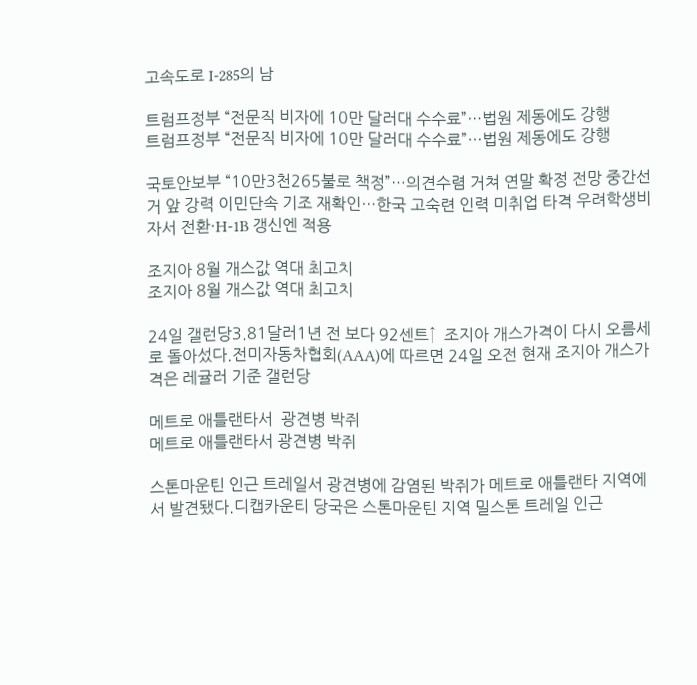고속도로 I-285의 남

트럼프정부 “전문직 비자에 10만 달러대 수수료”…법원 제동에도 강행
트럼프정부 “전문직 비자에 10만 달러대 수수료”…법원 제동에도 강행

국토안보부 “10만3천265불로 책정”…의견수렴 거쳐 연말 확정 전망 중간선거 앞 강력 이민단속 기조 재확인…한국 고숙련 인력 미취업 타격 우려학생비자서 전환·H-1B 갱신엔 적용

조지아 8월 개스값 역대 최고치
조지아 8월 개스값 역대 최고치

24일 갤런당3.81달러1년 전 보다 92센트↑  조지아 개스가격이 다시 오름세로 돌아섰다.전미자동차협회(AAA)에 따르면 24일 오전 현재 조지아 개스가격은 레귤러 기준 갤런당

메트로 애틀랜타서  광견병 박쥐
메트로 애틀랜타서 광견병 박쥐

스톤마운틴 인근 트레일서 광견병에 감염된 박쥐가 메트로 애틀랜타 지역에서 발견됐다.디캡카운티 당국은 스톤마운틴 지역 밀스톤 트레일 인근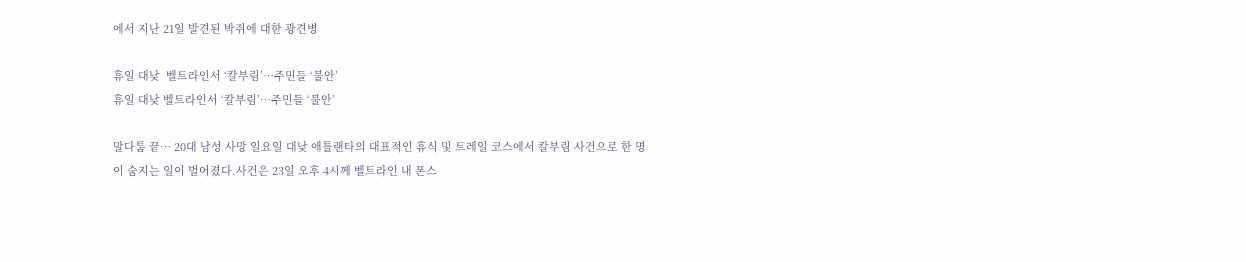에서 지난 21일 발견된 박쥐에 대한 광견병

휴일 대낮  벨트라인서 ‘칼부림’…주민들 ‘불안’
휴일 대낮 벨트라인서 ‘칼부림’…주민들 ‘불안’

말다툼 끝… 20대 남성 사망 일요일 대낮 애틀랜타의 대표적인 휴식 및 트레일 코스에서 칼부림 사건으로 한 명이 숨지는 일이 벌어졌다.사건은 23일 오후 4시께 벨트라인 내 폰스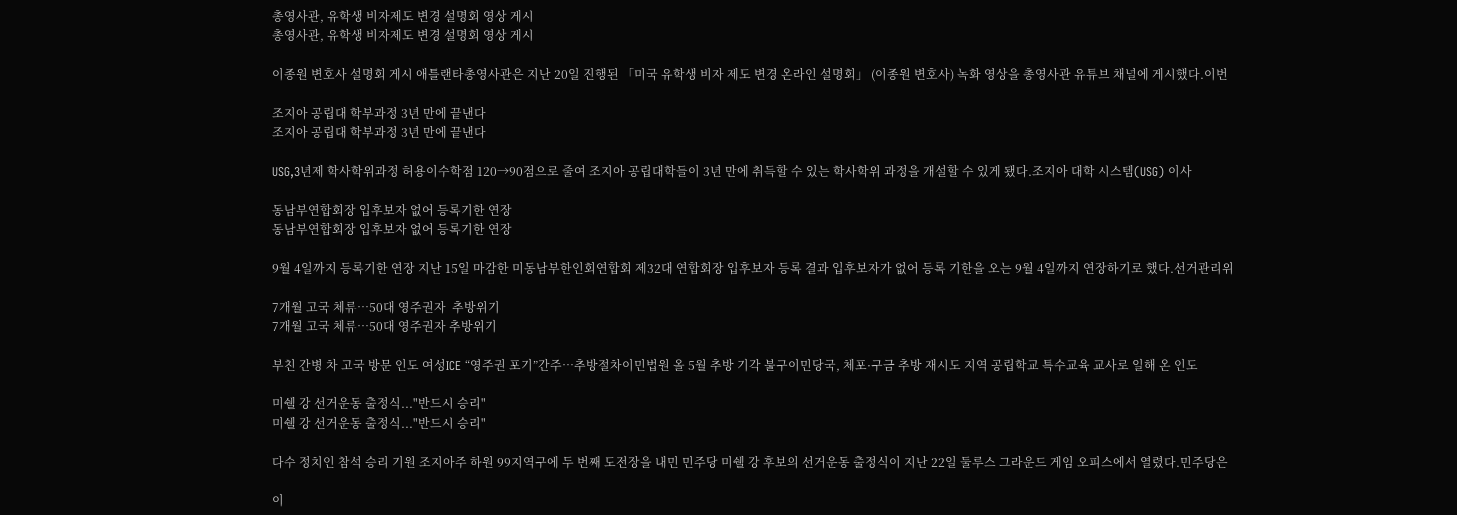총영사관, 유학생 비자제도 변경 설명회 영상 게시
총영사관, 유학생 비자제도 변경 설명회 영상 게시

이종원 변호사 설명회 게시 애틀랜타총영사관은 지난 20일 진행된 「미국 유학생 비자 제도 변경 온라인 설명회」 (이종원 변호사) 녹화 영상을 총영사관 유튜브 채널에 게시했다.이번

조지아 공립대 학부과정 3년 만에 끝낸다
조지아 공립대 학부과정 3년 만에 끝낸다

USG,3년제 학사학위과정 허용이수학점 120→90점으로 줄여 조지아 공립대학들이 3년 만에 취득할 수 있는 학사학위 과정을 개설할 수 있게 됐다.조지아 대학 시스템(USG) 이사

동남부연합회장 입후보자 없어 등록기한 연장
동남부연합회장 입후보자 없어 등록기한 연장

9월 4일까지 등록기한 연장 지난 15일 마감한 미동남부한인회연합회 제32대 연합회장 입후보자 등록 결과 입후보자가 없어 등록 기한을 오는 9월 4일까지 연장하기로 했다.선거관리위

7개월 고국 체류…50대 영주권자  추방위기
7개월 고국 체류…50대 영주권자 추방위기

부친 간병 차 고국 방문 인도 여성ICE “영주권 포기”간주…추방절차이민법원 올 5월 추방 기각 불구이민당국, 체포·구금 추방 재시도 지역 공립학교 특수교육 교사로 일해 온 인도

미쉘 강 선거운동 출정식..."반드시 승리"
미쉘 강 선거운동 출정식..."반드시 승리"

다수 정치인 참석 승리 기원 조지아주 하원 99지역구에 두 번째 도전장을 내민 민주당 미쉘 강 후보의 선거운동 출정식이 지난 22일 둘루스 그라운드 게임 오피스에서 열렸다.민주당은

이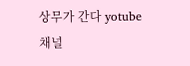상무가 간다 yotube 채널